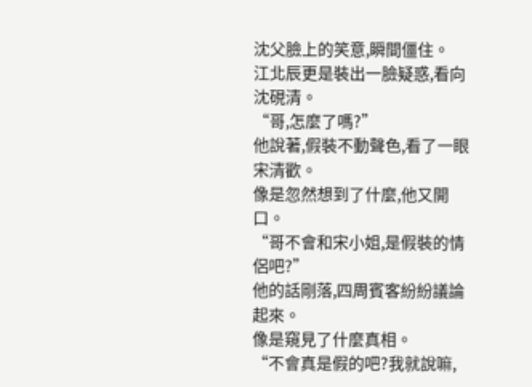沈父臉上的笑意,瞬間僵住。
江北辰更是裝出一臉疑惑,看向沈硯清。
“哥,怎麼了嗎?”
他說著,假裝不動聲色,看了一眼宋清歡。
像是忽然想到了什麼,他又開口。
“哥不會和宋小姐,是假裝的情侶吧?”
他的話剛落,四周賓客紛紛議論起來。
像是窺見了什麼真相。
“不會真是假的吧?我就說嘛,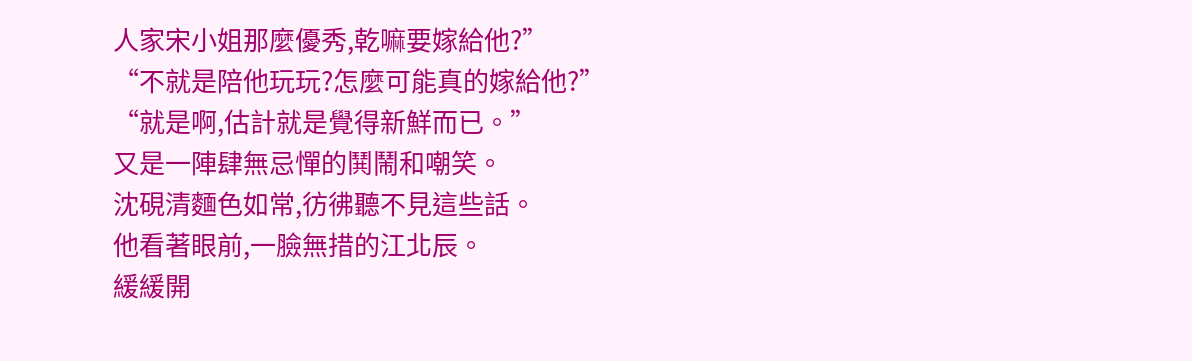人家宋小姐那麼優秀,乾嘛要嫁給他?”
“不就是陪他玩玩?怎麼可能真的嫁給他?”
“就是啊,估計就是覺得新鮮而已。”
又是一陣肆無忌憚的鬨鬧和嘲笑。
沈硯清麵色如常,彷彿聽不見這些話。
他看著眼前,一臉無措的江北辰。
緩緩開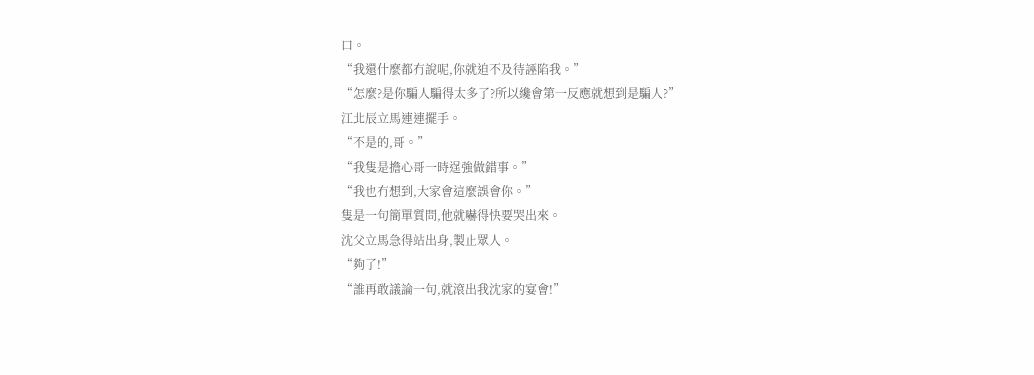口。
“我還什麼都冇說呢,你就迫不及待誣陷我。”
“怎麼?是你騙人騙得太多了?所以纔會第一反應就想到是騙人?”
江北辰立馬連連擺手。
“不是的,哥。”
“我隻是擔心哥一時逞強做錯事。”
“我也冇想到,大家會這麼誤會你。”
隻是一句簡單質問,他就嚇得快要哭出來。
沈父立馬急得站出身,製止眾人。
“夠了!”
“誰再敢議論一句,就滾出我沈家的宴會!”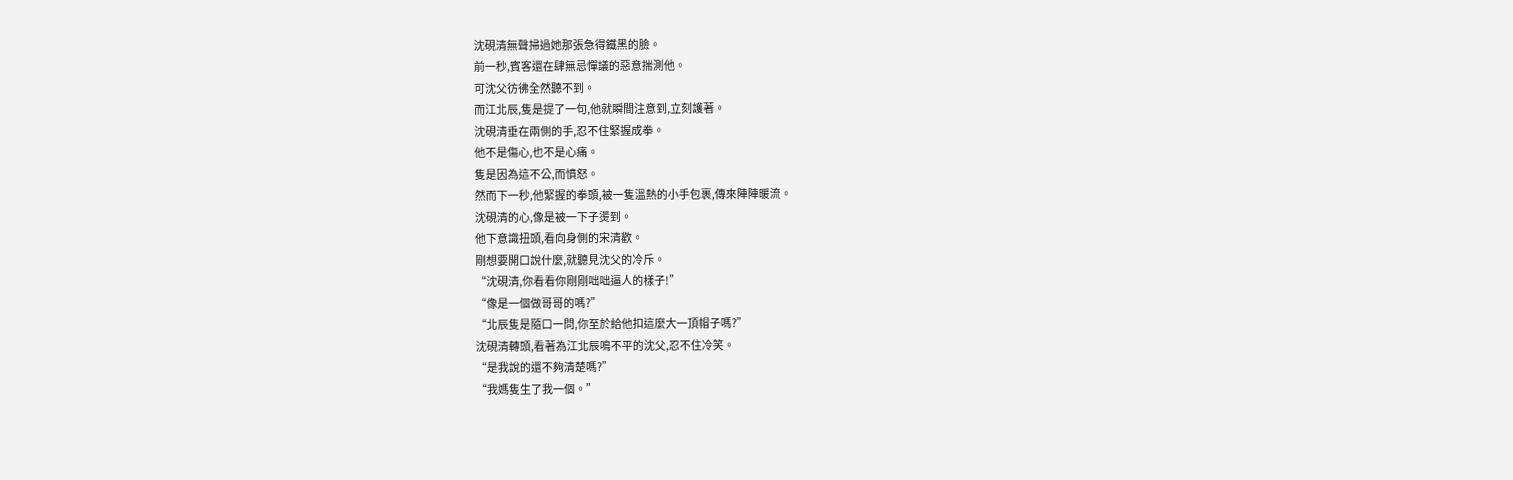沈硯清無聲掃過她那張急得鐵黑的臉。
前一秒,賓客還在肆無忌憚議的惡意揣測他。
可沈父彷彿全然聽不到。
而江北辰,隻是提了一句,他就瞬間注意到,立刻護著。
沈硯清垂在兩側的手,忍不住緊握成拳。
他不是傷心,也不是心痛。
隻是因為這不公,而憤怒。
然而下一秒,他緊握的拳頭,被一隻溫熱的小手包裹,傳來陣陣暖流。
沈硯清的心,像是被一下子燙到。
他下意識扭頭,看向身側的宋清歡。
剛想要開口說什麼,就聽見沈父的冷斥。
“沈硯清,你看看你剛剛咄咄逼人的樣子!”
“像是一個做哥哥的嗎?”
“北辰隻是隨口一問,你至於給他扣這麼大一頂帽子嗎?”
沈硯清轉頭,看著為江北辰鳴不平的沈父,忍不住冷笑。
“是我說的還不夠清楚嗎?”
“我媽隻生了我一個。”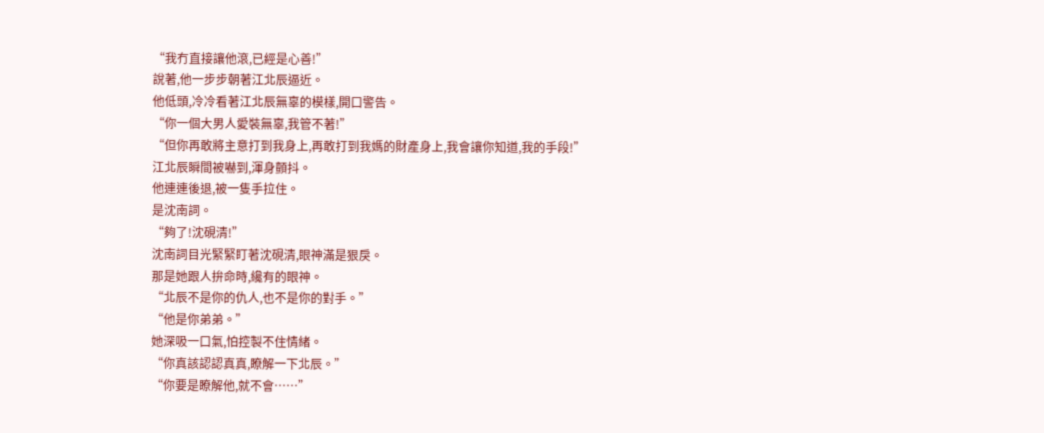“我冇直接讓他滾,已經是心善!”
說著,他一步步朝著江北辰逼近。
他低頭,冷冷看著江北辰無辜的模樣,開口警告。
“你一個大男人愛裝無辜,我管不著!”
“但你再敢將主意打到我身上,再敢打到我媽的財產身上,我會讓你知道,我的手段!”
江北辰瞬間被嚇到,渾身顫抖。
他連連後退,被一隻手拉住。
是沈南詞。
“夠了!沈硯清!”
沈南詞目光緊緊盯著沈硯清,眼神滿是狠戾。
那是她跟人拚命時,纔有的眼神。
“北辰不是你的仇人,也不是你的對手。”
“他是你弟弟。”
她深吸一口氣,怕控製不住情緒。
“你真該認認真真,瞭解一下北辰。”
“你要是瞭解他,就不會……”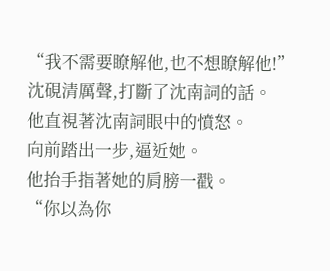“我不需要瞭解他,也不想瞭解他!”
沈硯清厲聲,打斷了沈南詞的話。
他直視著沈南詞眼中的憤怒。
向前踏出一步,逼近她。
他抬手指著她的肩膀一戳。
“你以為你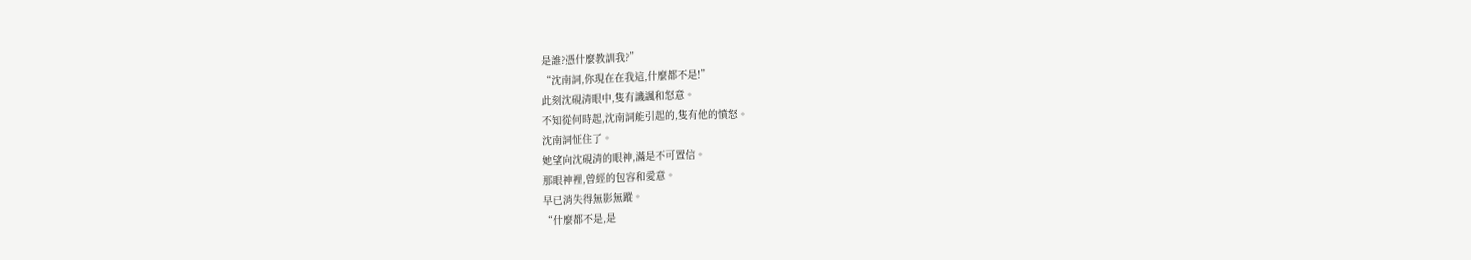是誰?憑什麼教訓我?”
“沈南詞,你現在在我這,什麼都不是!”
此刻沈硯清眼中,隻有譏諷和怒意。
不知從何時起,沈南詞能引起的,隻有他的憤怒。
沈南詞怔住了。
她望向沈硯清的眼神,滿是不可置信。
那眼神裡,曾經的包容和愛意。
早已消失得無影無蹤。
“什麼都不是,是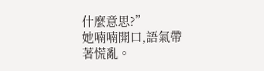什麼意思?”
她喃喃開口,語氣帶著慌亂。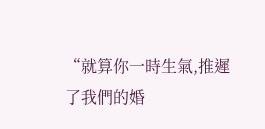“就算你一時生氣,推遲了我們的婚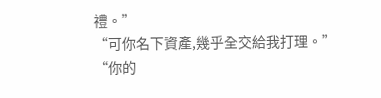禮。”
“可你名下資產,幾乎全交給我打理。”
“你的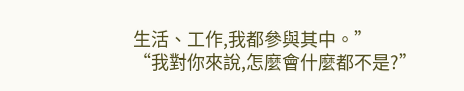生活、工作,我都參與其中。”
“我對你來說,怎麼會什麼都不是?”